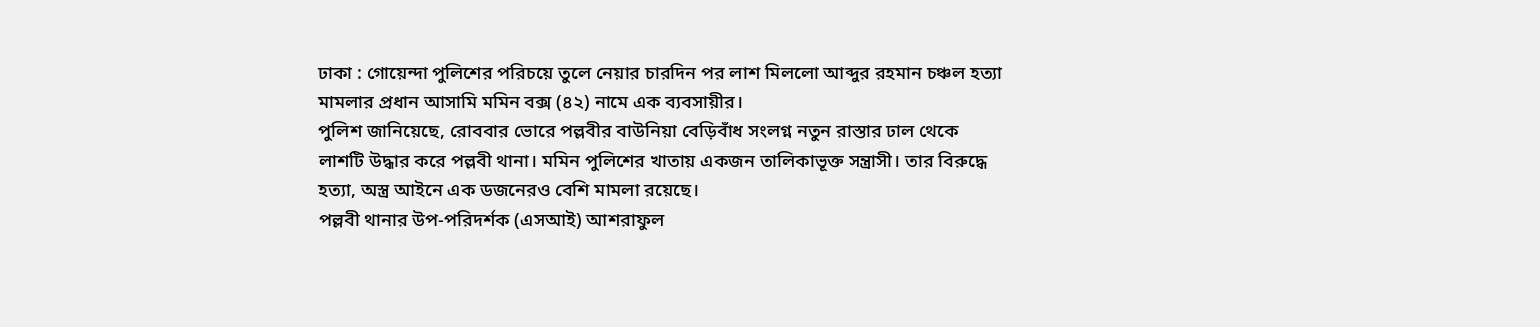ঢাকা : গোয়েন্দা পুলিশের পরিচয়ে তুলে নেয়ার চারদিন পর লাশ মিললো আব্দুর রহমান চঞ্চল হত্যা মামলার প্রধান আসামি মমিন বক্স (৪২) নামে এক ব্যবসায়ীর।
পুলিশ জানিয়েছে, রোববার ভোরে পল্লবীর বাউনিয়া বেড়িবাঁধ সংলগ্ন নতুন রাস্তার ঢাল থেকে লাশটি উদ্ধার করে পল্লবী থানা। মমিন পুলিশের খাতায় একজন তালিকাভূক্ত সন্ত্রাসী। তার বিরুদ্ধে হত্যা, অস্ত্র আইনে এক ডজনেরও বেশি মামলা রয়েছে।
পল্লবী থানার উপ-পরিদর্শক (এসআই) আশরাফুল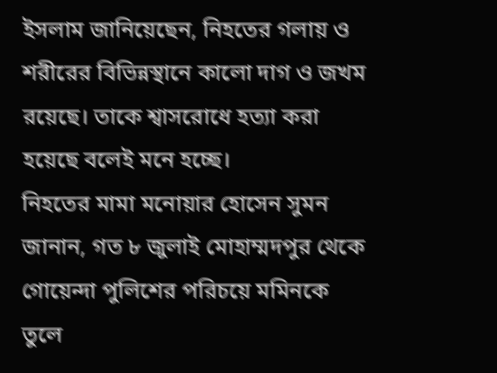ইসলাম জানিয়েছেন, নিহতের গলায় ও শরীরের বিভিন্নস্থানে কালো দাগ ও জখম রয়েছে। তাকে শ্বাসরোধে হত্যা করা হয়েছে বলেই মনে হচ্ছে।
নিহতের মামা মনোয়ার হোসেন সুমন জানান, গত ৮ জুলাই মোহাম্মদপুর থেকে গোয়েন্দা পুলিশের পরিচয়ে মমিনকে তুলে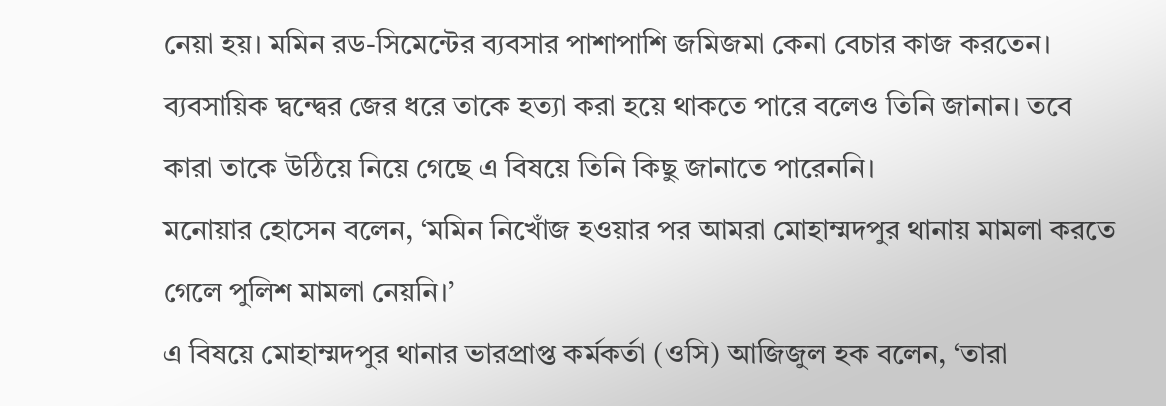নেয়া হয়। মমিন রড-সিমেন্টের ব্যবসার পাশাপাশি জমিজমা কেনা বেচার কাজ করতেন।
ব্যবসায়িক দ্বন্দ্বের জের ধরে তাকে হত্যা করা হয়ে থাকতে পারে বলেও তিনি জানান। তবে কারা তাকে উঠিয়ে নিয়ে গেছে এ বিষয়ে তিনি কিছু জানাতে পারেননি।
মনোয়ার হোসেন বলেন, ‘মমিন নিখোঁজ হওয়ার পর আমরা মোহাম্মদপুর থানায় মামলা করতে গেলে পুলিশ মামলা নেয়নি।’
এ বিষয়ে মোহাম্মদপুর থানার ভারপ্রাপ্ত কর্মকর্তা (ওসি) আজিজুল হক বলেন, ‘তারা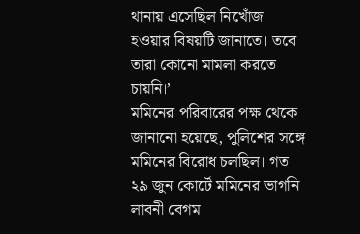থানায় এসেছিল নিখোঁজ হওয়ার বিষয়টি জানাতে। তবে তারা কোনো মামলা করতে চায়নি।’
মমিনের পরিবারের পক্ষ থেকে জানানো হয়েছে, পুলিশের সঙ্গে মমিনের বিরোধ চলছিল। গত ২৯ জুন কোর্টে মমিনের ভাগনি লাবনী বেগম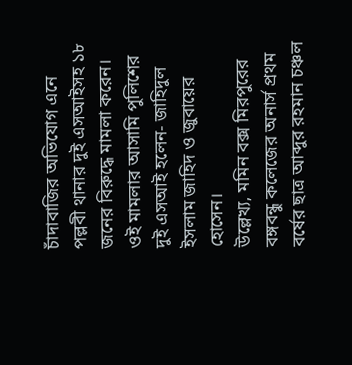চাঁদাবাজির অভিযোগ এনে পল্লবী থানার দুই এসআইসহ ১৮ জনের বিরুদ্ধে মামলা করেন। ওই মামলার আসামি পুলিশের দুই এসআই হলেন- জাহিদুল ইসলাম জাহিদ ও জুবায়ের হোসেন।
উল্লেখ্য, মমিন বক্স মিরপুরের বঙ্গবন্ধু কলেজের অনার্স প্রথম বর্ষের ছাত্র আব্দুর রহমান চঞ্চল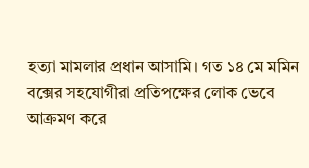হত্যা মামলার প্রধান আসামি। গত ১৪ মে মমিন বক্সের সহযোগীরা প্রতিপক্ষের লোক ভেবে আক্রমণ করে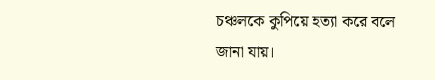চঞ্চলকে কুপিয়ে হত্যা করে বলে জানা যায়।